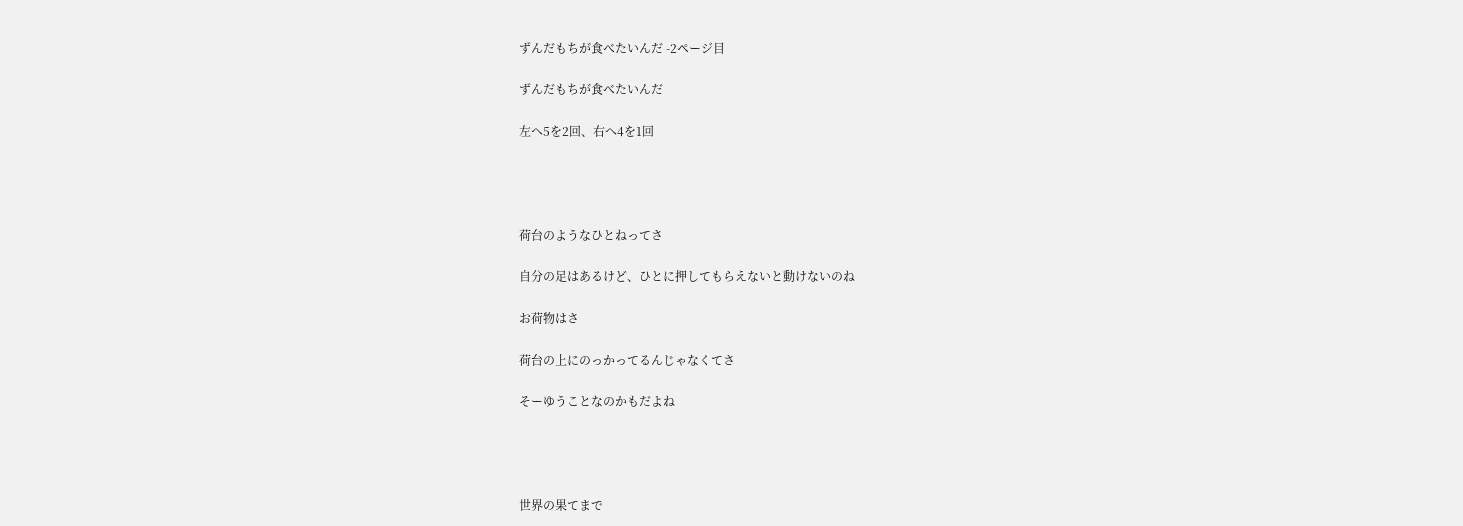ずんだもちが食べたいんだ -2ページ目

ずんだもちが食べたいんだ

左へ5を2回、右へ4を1回




荷台のようなひとねってさ

自分の足はあるけど、ひとに押してもらえないと動けないのね

お荷物はさ

荷台の上にのっかってるんじゃなくてさ

そーゆうことなのかもだよね




世界の果てまで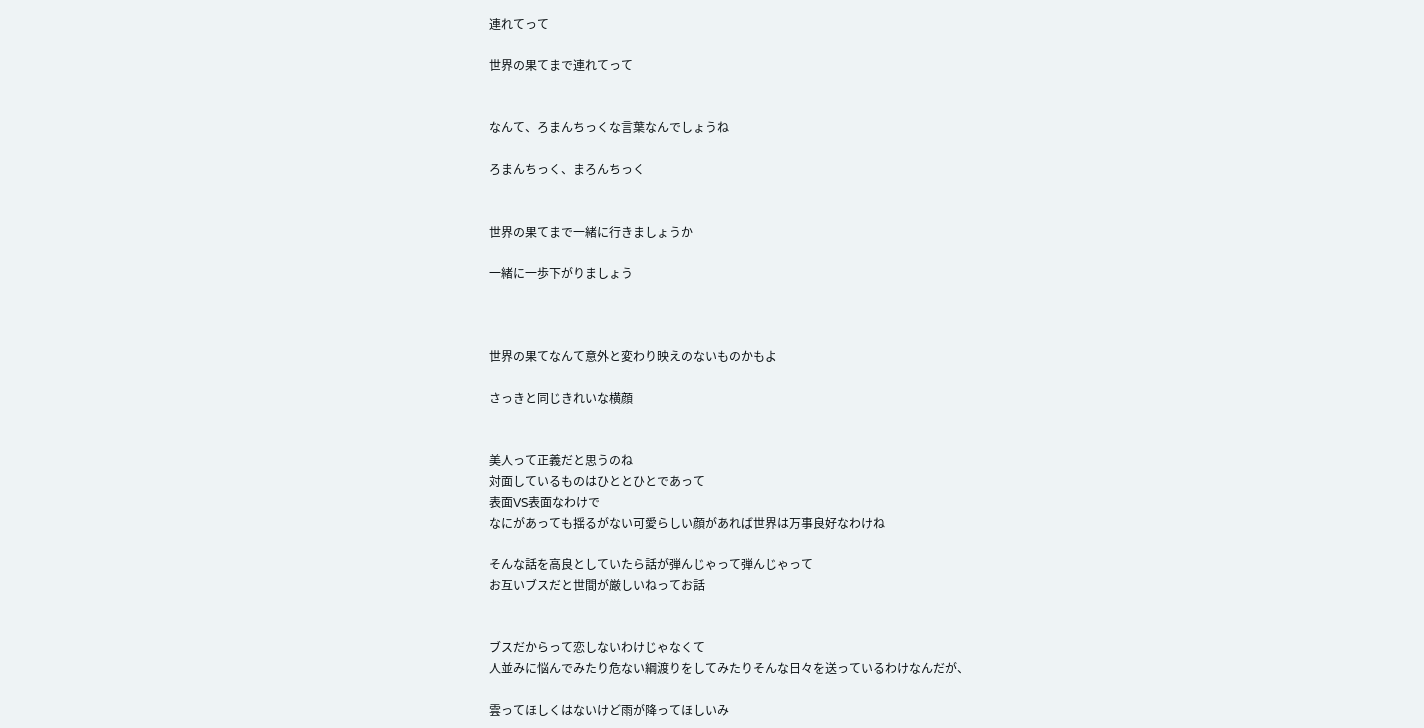連れてって

世界の果てまで連れてって


なんて、ろまんちっくな言葉なんでしょうね

ろまんちっく、まろんちっく


世界の果てまで一緒に行きましょうか

一緒に一歩下がりましょう



世界の果てなんて意外と変わり映えのないものかもよ

さっきと同じきれいな横顔


美人って正義だと思うのね
対面しているものはひととひとであって
表面VS表面なわけで
なにがあっても揺るがない可愛らしい顔があれば世界は万事良好なわけね

そんな話を高良としていたら話が弾んじゃって弾んじゃって
お互いブスだと世間が厳しいねってお話


ブスだからって恋しないわけじゃなくて
人並みに悩んでみたり危ない綱渡りをしてみたりそんな日々を送っているわけなんだが、

雲ってほしくはないけど雨が降ってほしいみ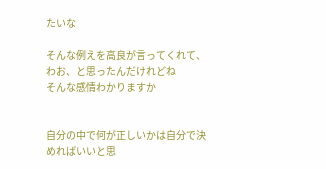たいな

そんな例えを高良が言ってくれて、わお、と思ったんだけれどね
そんな感情わかりますか


自分の中で何が正しいかは自分で決めればいいと思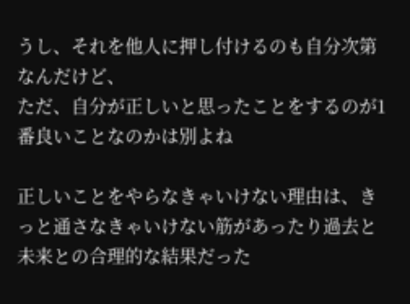うし、それを他人に押し付けるのも自分次第なんだけど、
ただ、自分が正しいと思ったことをするのが1番良いことなのかは別よね

正しいことをやらなきゃいけない理由は、きっと通さなきゃいけない筋があったり過去と未来との合理的な結果だった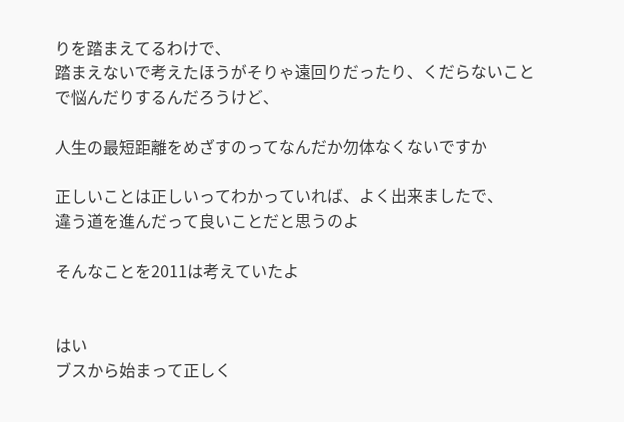りを踏まえてるわけで、
踏まえないで考えたほうがそりゃ遠回りだったり、くだらないことで悩んだりするんだろうけど、

人生の最短距離をめざすのってなんだか勿体なくないですか

正しいことは正しいってわかっていれば、よく出来ましたで、
違う道を進んだって良いことだと思うのよ

そんなことを2011は考えていたよ


はい
ブスから始まって正しく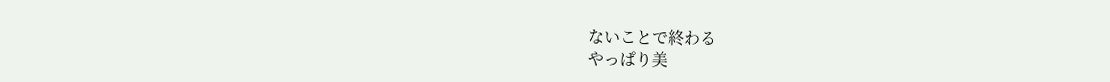ないことで終わる
やっぱり美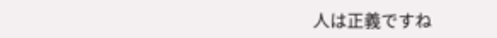人は正義ですね